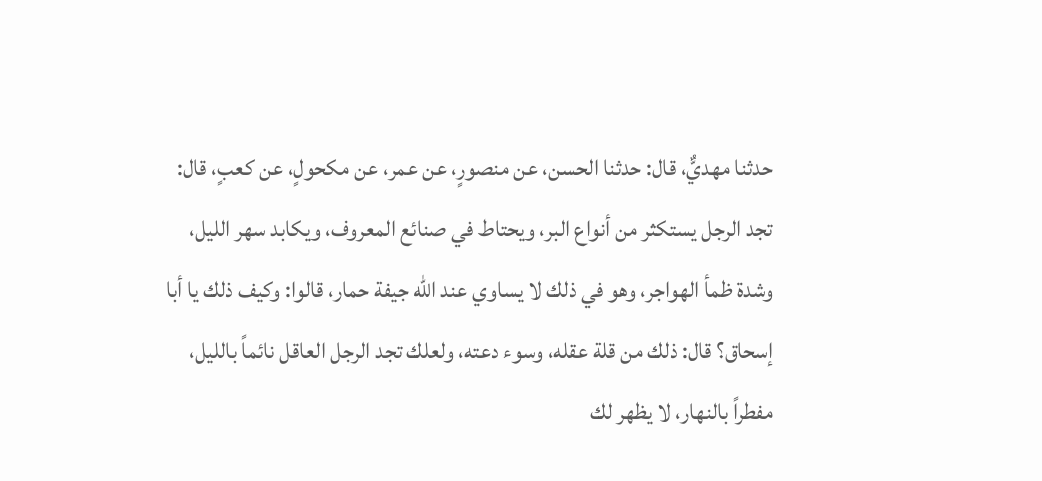حدثنا مهديٌّ، قال: حدثنا الحسن، عن منصورٍ، عن عمر، عن مكحولٍ، عن كعبٍ، قال: تجد الرجل يستكثر من أنواع البر، ويحتاط في صنائع المعروف، ويكابد سهر الليل، وشدة ظمأ الهواجر، وهو في ذلك لا يساوي عند الله جيفة حمار، قالوا: وكيف ذلك يا أبا إسحاق؟ قال: ذلك من قلة عقله، وسوء دعته، ولعلك تجد الرجل العاقل نائماً بالليل، مفطراً بالنهار، لا يظهر لك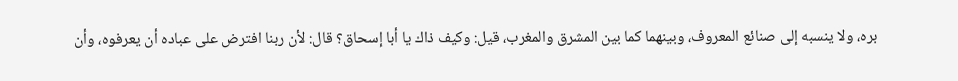بره، ولا ينسبه إلى صنائع المعروف، وبينهما كما بين المشرق والمغرب، قيل: وكيف ذاك يا أبا إسحاق؟ قال: لأن ربنا افترض على عباده أن يعرفوه، وأن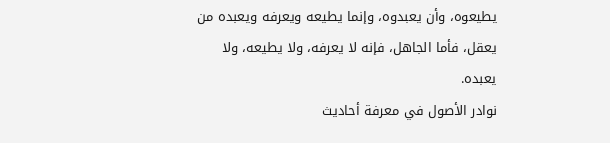يطيعوه، وأن يعبدوه، وإنما يطيعه ويعرفه ويعبده من يعقل، فأما الجاهل، فإنه لا يعرفه، ولا يطيعه، ولا يعبده.
نوادر الأصول في معرفة أحاديث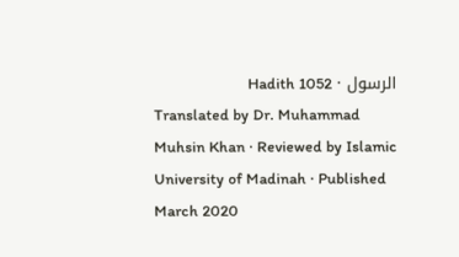الرسول · Hadith 1052
Translated by Dr. Muhammad Muhsin Khan · Reviewed by Islamic University of Madinah · Published March 2020